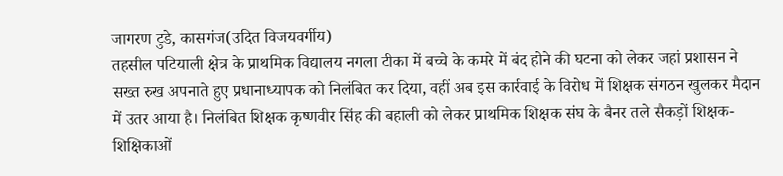जागरण टुडे, कासगंज(उदित विजयवर्गीय)
तहसील पटियाली क्षेत्र के प्राथमिक विद्यालय नगला टीका में बच्चे के कमरे में बंद होने की घटना को लेकर जहां प्रशासन ने सख्त रुख अपनाते हुए प्रधानाध्यापक को निलंबित कर दिया, वहीं अब इस कार्रवाई के विरोध में शिक्षक संगठन खुलकर मैदान में उतर आया है। निलंबित शिक्षक कृष्णवीर सिंह की बहाली को लेकर प्राथमिक शिक्षक संघ के बैनर तले सैकड़ों शिक्षक-शिक्षिकाओं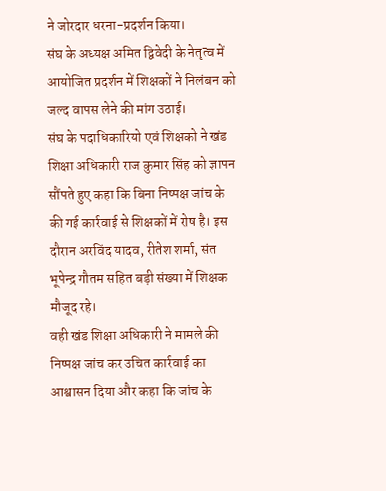ने जोरदार धरना-प्रदर्शन किया।
संघ के अध्यक्ष अमित द्विवेदी के नेतृत्व में आयोजित प्रदर्शन में शिक्षकों ने निलंबन को जल्द वापस लेने की मांग उठाई।
संघ के पदाधिकारियो एवं शिक्षको ने खंड शिक्षा अधिकारी राज कुमार सिंह को ज्ञापन सौंपते हुए कहा कि बिना निष्पक्ष जांच के की गई कार्रवाई से शिक्षकों में रोष है। इस दौरान अरविंद यादव, रीतेश शर्मा, संत भूपेन्द्र गौतम सहित बड़ी संख्या में शिक्षक मौजूद रहे।
वही खंड शिक्षा अधिकारी ने मामले की निष्पक्ष जांच कर उचित कार्रवाई का आश्वासन दिया और कहा कि जांच के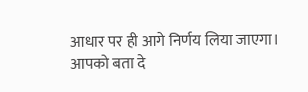आधार पर ही आगे निर्णय लिया जाएगा।
आपको बता दे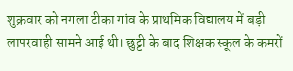शुक्रवार को नगला टीका गांव के प्राथमिक विद्यालय में बड़ी लापरवाही सामने आई थी। छुट्टी के बाद शिक्षक स्कूल के कमरों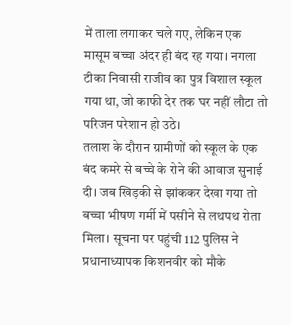में ताला लगाकर चले गए, लेकिन एक मासूम बच्चा अंदर ही बंद रह गया। नगला टीका निवासी राजीव का पुत्र विशाल स्कूल गया था, जो काफी देर तक घर नहीं लौटा तो परिजन परेशान हो उठे।
तलाश के दौरान ग्रामीणों को स्कूल के एक बंद कमरे से बच्चे के रोने की आवाज सुनाई दी। जब खिड़की से झांककर देखा गया तो बच्चा भीषण गर्मी में पसीने से लथपथ रोता मिला। सूचना पर पहुंची 112 पुलिस ने प्रधानाध्यापक किशनवीर को मौके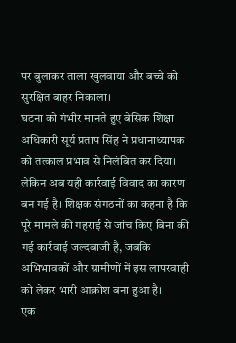पर बुलाकर ताला खुलवाया और बच्चे को सुरक्षित बाहर निकाला।
घटना को गंभीर मानते हुए बेसिक शिक्षा अधिकारी सूर्य प्रताप सिंह ने प्रधानाध्यापक को तत्काल प्रभाव से निलंबित कर दिया। लेकिन अब यही कार्रवाई विवाद का कारण बन गई है। शिक्षक संगठनों का कहना है कि पूरे मामले की गहराई से जांच किए बिना की गई कार्रवाई जल्दबाजी है, जबकि अभिभावकों और ग्रामीणों में इस लापरवाही को लेकर भारी आक्रोश बना हुआ है।
एक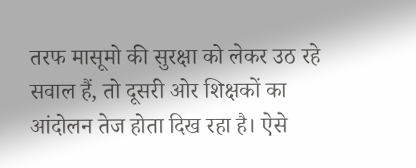तरफ मासूमो की सुरक्षा को लेकर उठ रहे सवाल हैं, तो दूसरी ओर शिक्षकों का आंदोलन तेज होता दिख रहा है। ऐसे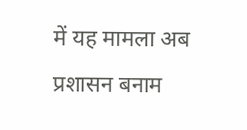में यह मामला अब प्रशासन बनाम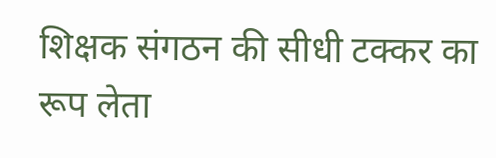शिक्षक संगठन की सीधी टक्कर का रूप लेता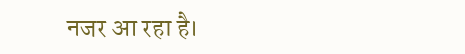नजर आ रहा है।